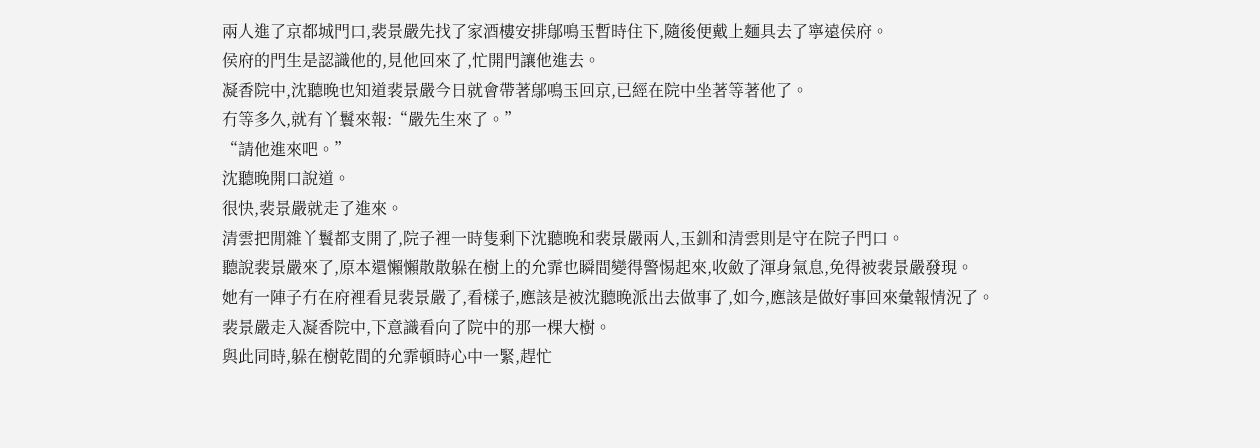兩人進了京都城門口,裴景嚴先找了家酒樓安排鄔鳴玉暫時住下,隨後便戴上麵具去了寧遠侯府。
侯府的門生是認識他的,見他回來了,忙開門讓他進去。
凝香院中,沈聽晚也知道裴景嚴今日就會帶著鄔鳴玉回京,已經在院中坐著等著他了。
冇等多久,就有丫鬟來報:“嚴先生來了。”
“請他進來吧。”
沈聽晚開口說道。
很快,裴景嚴就走了進來。
清雲把閒雜丫鬟都支開了,院子裡一時隻剩下沈聽晚和裴景嚴兩人,玉釧和清雲則是守在院子門口。
聽說裴景嚴來了,原本還懶懶散散躲在樹上的允霏也瞬間變得警惕起來,收斂了渾身氣息,免得被裴景嚴發現。
她有一陣子冇在府裡看見裴景嚴了,看樣子,應該是被沈聽晚派出去做事了,如今,應該是做好事回來彙報情況了。
裴景嚴走入凝香院中,下意識看向了院中的那一棵大樹。
與此同時,躲在樹乾間的允霏頓時心中一緊,趕忙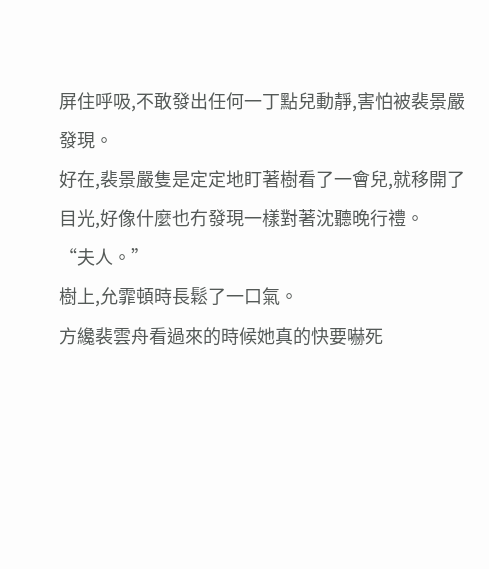屏住呼吸,不敢發出任何一丁點兒動靜,害怕被裴景嚴發現。
好在,裴景嚴隻是定定地盯著樹看了一會兒,就移開了目光,好像什麼也冇發現一樣對著沈聽晚行禮。
“夫人。”
樹上,允霏頓時長鬆了一口氣。
方纔裴雲舟看過來的時候她真的快要嚇死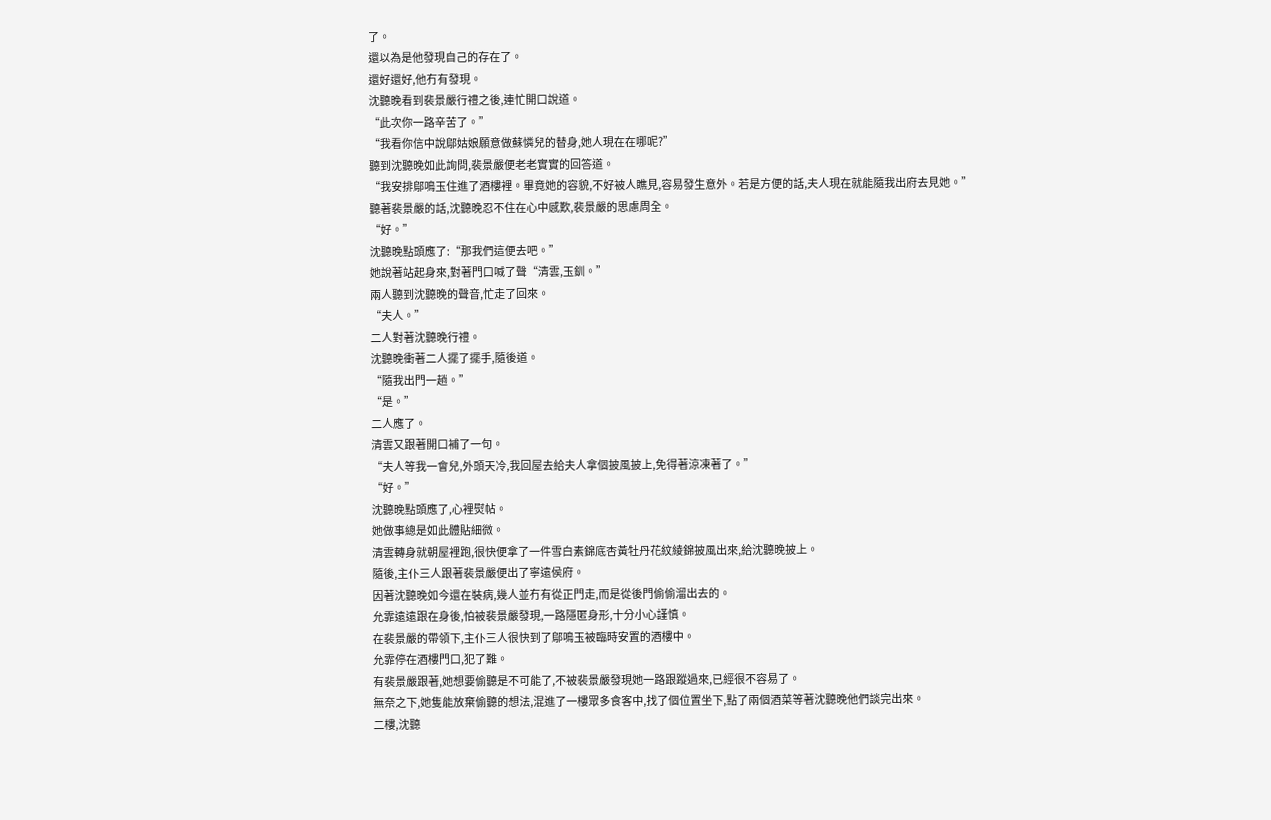了。
還以為是他發現自己的存在了。
還好還好,他冇有發現。
沈聽晚看到裴景嚴行禮之後,連忙開口說道。
“此次你一路辛苦了。”
“我看你信中說鄔姑娘願意做蘇憐兒的替身,她人現在在哪呢?”
聽到沈聽晚如此詢問,裴景嚴便老老實實的回答道。
“我安排鄔鳴玉住進了酒樓裡。畢竟她的容貌,不好被人瞧見,容易發生意外。若是方便的話,夫人現在就能隨我出府去見她。”
聽著裴景嚴的話,沈聽晚忍不住在心中感歎,裴景嚴的思慮周全。
“好。”
沈聽晚點頭應了:“那我們這便去吧。”
她說著站起身來,對著門口喊了聲“清雲,玉釧。”
兩人聽到沈聽晚的聲音,忙走了回來。
“夫人。”
二人對著沈聽晚行禮。
沈聽晚衝著二人擺了擺手,隨後道。
“隨我出門一趟。”
“是。”
二人應了。
清雲又跟著開口補了一句。
“夫人等我一會兒,外頭天冷,我回屋去給夫人拿個披風披上,免得著涼凍著了。”
“好。”
沈聽晚點頭應了,心裡熨帖。
她做事總是如此體貼細微。
清雲轉身就朝屋裡跑,很快便拿了一件雪白素錦底杏黃牡丹花紋綾錦披風出來,給沈聽晚披上。
隨後,主仆三人跟著裴景嚴便出了寧遠侯府。
因著沈聽晚如今還在裝病,幾人並冇有從正門走,而是從後門偷偷溜出去的。
允霏遠遠跟在身後,怕被裴景嚴發現,一路隱匿身形,十分小心謹慎。
在裴景嚴的帶領下,主仆三人很快到了鄔鳴玉被臨時安置的酒樓中。
允霏停在酒樓門口,犯了難。
有裴景嚴跟著,她想要偷聽是不可能了,不被裴景嚴發現她一路跟蹤過來,已經很不容易了。
無奈之下,她隻能放棄偷聽的想法,混進了一樓眾多食客中,找了個位置坐下,點了兩個酒菜等著沈聽晚他們談完出來。
二樓,沈聽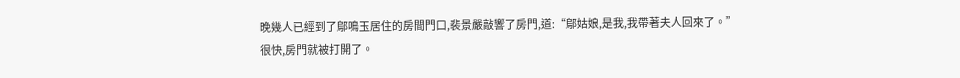晚幾人已經到了鄔鳴玉居住的房間門口,裴景嚴敲響了房門,道:“鄔姑娘,是我,我帶著夫人回來了。”
很快,房門就被打開了。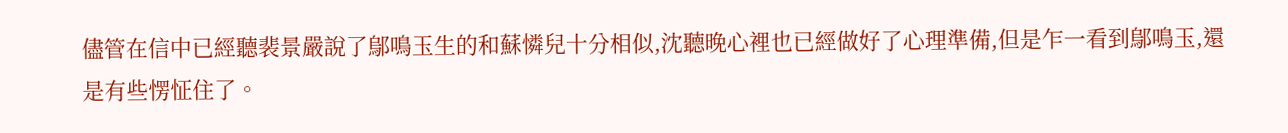儘管在信中已經聽裴景嚴說了鄔鳴玉生的和蘇憐兒十分相似,沈聽晚心裡也已經做好了心理準備,但是乍一看到鄔鳴玉,還是有些愣怔住了。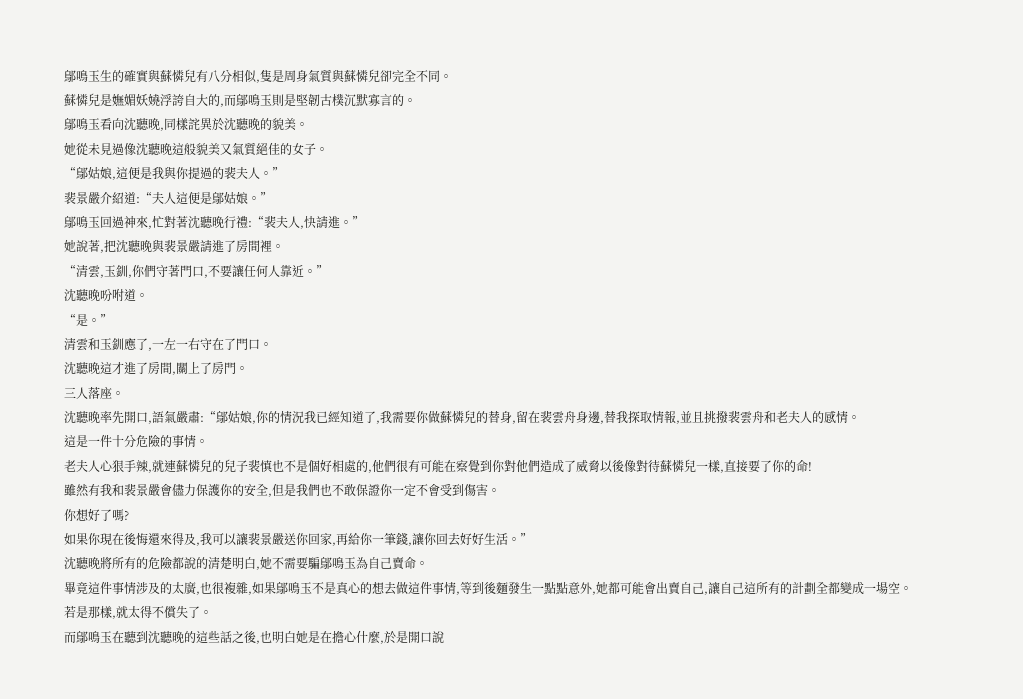鄔鳴玉生的確實與蘇憐兒有八分相似,隻是周身氣質與蘇憐兒卻完全不同。
蘇憐兒是嫵媚妖嬈浮誇自大的,而鄔鳴玉則是堅韌古樸沉默寡言的。
鄔鳴玉看向沈聽晚,同樣詫異於沈聽晚的貌美。
她從未見過像沈聽晚這般貌美又氣質絕佳的女子。
“鄔姑娘,這便是我與你提過的裴夫人。”
裴景嚴介紹道:“夫人這便是鄔姑娘。”
鄔鳴玉回過神來,忙對著沈聽晚行禮:“裴夫人,快請進。”
她說著,把沈聽晚與裴景嚴請進了房間裡。
“清雲,玉釧,你們守著門口,不要讓任何人靠近。”
沈聽晚吩咐道。
“是。”
清雲和玉釧應了,一左一右守在了門口。
沈聽晚這才進了房間,關上了房門。
三人落座。
沈聽晚率先開口,語氣嚴肅:“鄔姑娘,你的情況我已經知道了,我需要你做蘇憐兒的替身,留在裴雲舟身邊,替我探取情報,並且挑撥裴雲舟和老夫人的感情。
這是一件十分危險的事情。
老夫人心狠手辣,就連蘇憐兒的兒子裴慎也不是個好相處的,他們很有可能在察覺到你對他們造成了威脅以後像對待蘇憐兒一樣,直接要了你的命!
雖然有我和裴景嚴會儘力保護你的安全,但是我們也不敢保證你一定不會受到傷害。
你想好了嗎?
如果你現在後悔還來得及,我可以讓裴景嚴送你回家,再給你一筆錢,讓你回去好好生活。”
沈聽晚將所有的危險都說的清楚明白,她不需要騙鄔鳴玉為自己賣命。
畢竟這件事情涉及的太廣,也很複雜,如果鄔鳴玉不是真心的想去做這件事情,等到後麵發生一點點意外,她都可能會出賣自己,讓自己這所有的計劃全都變成一場空。
若是那樣,就太得不償失了。
而鄔鳴玉在聽到沈聽晚的這些話之後,也明白她是在擔心什麼,於是開口說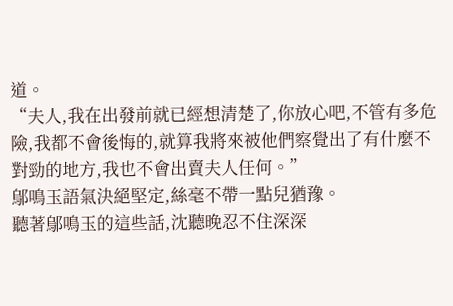道。
“夫人,我在出發前就已經想清楚了,你放心吧,不管有多危險,我都不會後悔的,就算我將來被他們察覺出了有什麼不對勁的地方,我也不會出賣夫人任何。”
鄔鳴玉語氣決絕堅定,絲毫不帶一點兒猶豫。
聽著鄔鳴玉的這些話,沈聽晚忍不住深深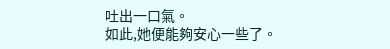吐出一口氣。
如此,她便能夠安心一些了。